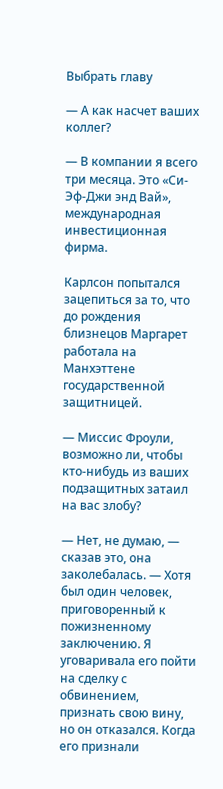Выбрать главу

— А как насчет ваших коллег?

— В компании я всего три месяца. Это «Си-Эф-Джи энд Вай», международная инвестиционная фирма.

Карлсон попытался зацепиться за то, что до рождения близнецов Маргарет работала на Манхэттене государственной защитницей.

— Миссис Фроули, возможно ли, чтобы кто-нибудь из ваших подзащитных затаил на вас злобу?

— Нет, не думаю, — сказав это, она заколебалась. — Хотя был один человек, приговоренный к пожизненному заключению. Я уговаривала его пойти на сделку с обвинением, признать свою вину, но он отказался. Когда его признали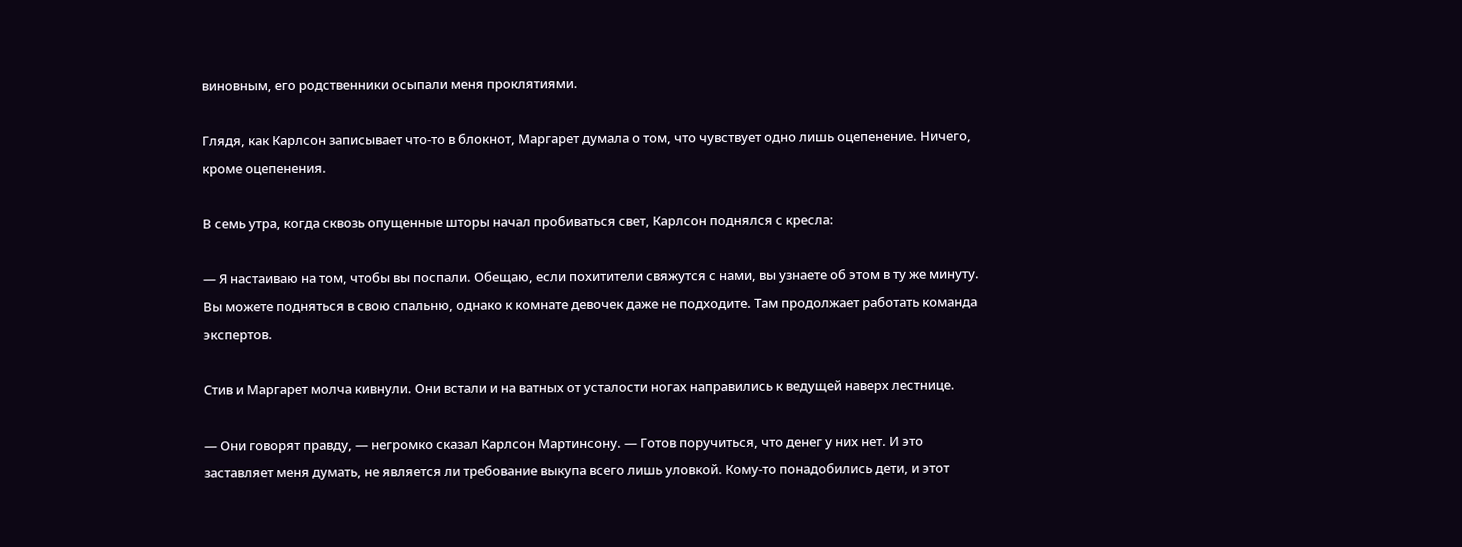виновным, его родственники осыпали меня проклятиями.

Глядя, как Карлсон записывает что-то в блокнот, Маргарет думала о том, что чувствует одно лишь оцепенение. Ничего, кроме оцепенения.

В семь утра, когда сквозь опущенные шторы начал пробиваться свет, Карлсон поднялся с кресла:

— Я настаиваю на том, чтобы вы поспали. Обещаю, если похитители свяжутся с нами, вы узнаете об этом в ту же минуту. Вы можете подняться в свою спальню, однако к комнате девочек даже не подходите. Там продолжает работать команда экспертов.

Стив и Маргарет молча кивнули. Они встали и на ватных от усталости ногах направились к ведущей наверх лестнице.

— Они говорят правду, — негромко сказал Карлсон Мартинсону. — Готов поручиться, что денег у них нет. И это заставляет меня думать, не является ли требование выкупа всего лишь уловкой. Кому-то понадобились дети, и этот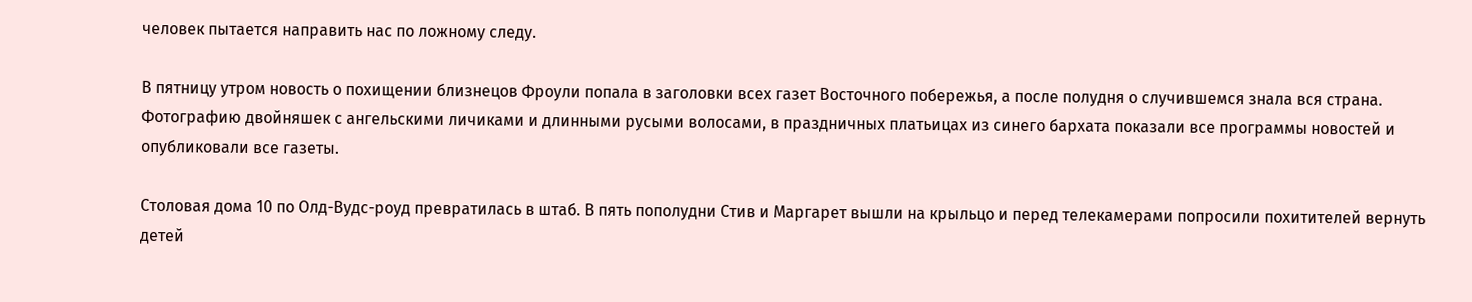человек пытается направить нас по ложному следу.

В пятницу утром новость о похищении близнецов Фроули попала в заголовки всех газет Восточного побережья, а после полудня о случившемся знала вся страна. Фотографию двойняшек с ангельскими личиками и длинными русыми волосами, в праздничных платьицах из синего бархата показали все программы новостей и опубликовали все газеты.

Столовая дома 10 по Олд-Вудс-роуд превратилась в штаб. В пять пополудни Стив и Маргарет вышли на крыльцо и перед телекамерами попросили похитителей вернуть детей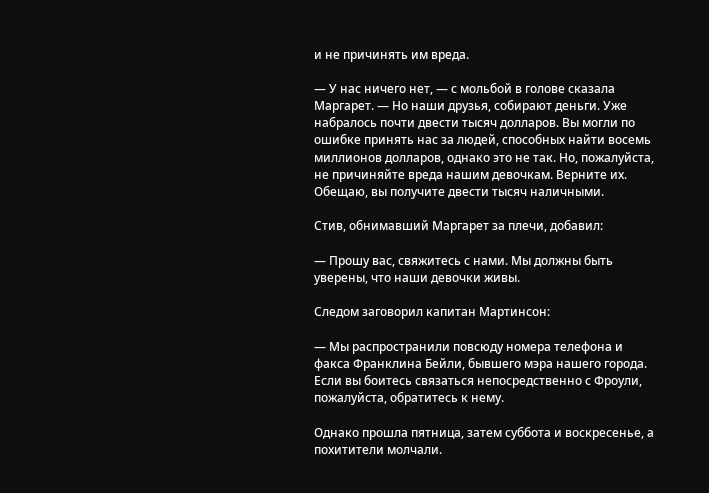и не причинять им вреда.

— У нас ничего нет, — с мольбой в голове сказала Маргарет. — Но наши друзья, собирают деньги. Уже набралось почти двести тысяч долларов. Вы могли по ошибке принять нас за людей, способных найти восемь миллионов долларов, однако это не так. Но, пожалуйста, не причиняйте вреда нашим девочкам. Верните их. Обещаю, вы получите двести тысяч наличными.

Стив, обнимавший Маргарет за плечи, добавил:

— Прошу вас, свяжитесь с нами. Мы должны быть уверены, что наши девочки живы.

Следом заговорил капитан Мартинсон:

— Мы распространили повсюду номера телефона и факса Франклина Бейли, бывшего мэра нашего города. Если вы боитесь связаться непосредственно с Фроули, пожалуйста, обратитесь к нему.

Однако прошла пятница, затем суббота и воскресенье, а похитители молчали.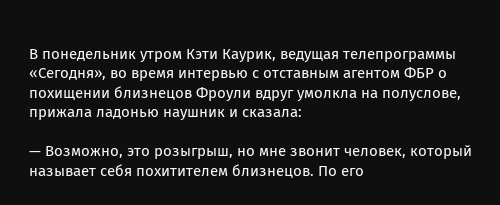В понедельник утром Кэти Каурик, ведущая телепрограммы «Сегодня», во время интервью с отставным агентом ФБР о похищении близнецов Фроули вдруг умолкла на полуслове, прижала ладонью наушник и сказала:

— Возможно, это розыгрыш, но мне звонит человек, который называет себя похитителем близнецов. По его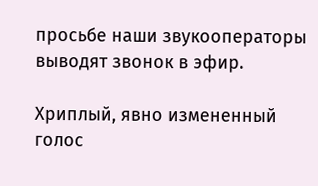просьбе наши звукооператоры выводят звонок в эфир.

Хриплый, явно измененный голос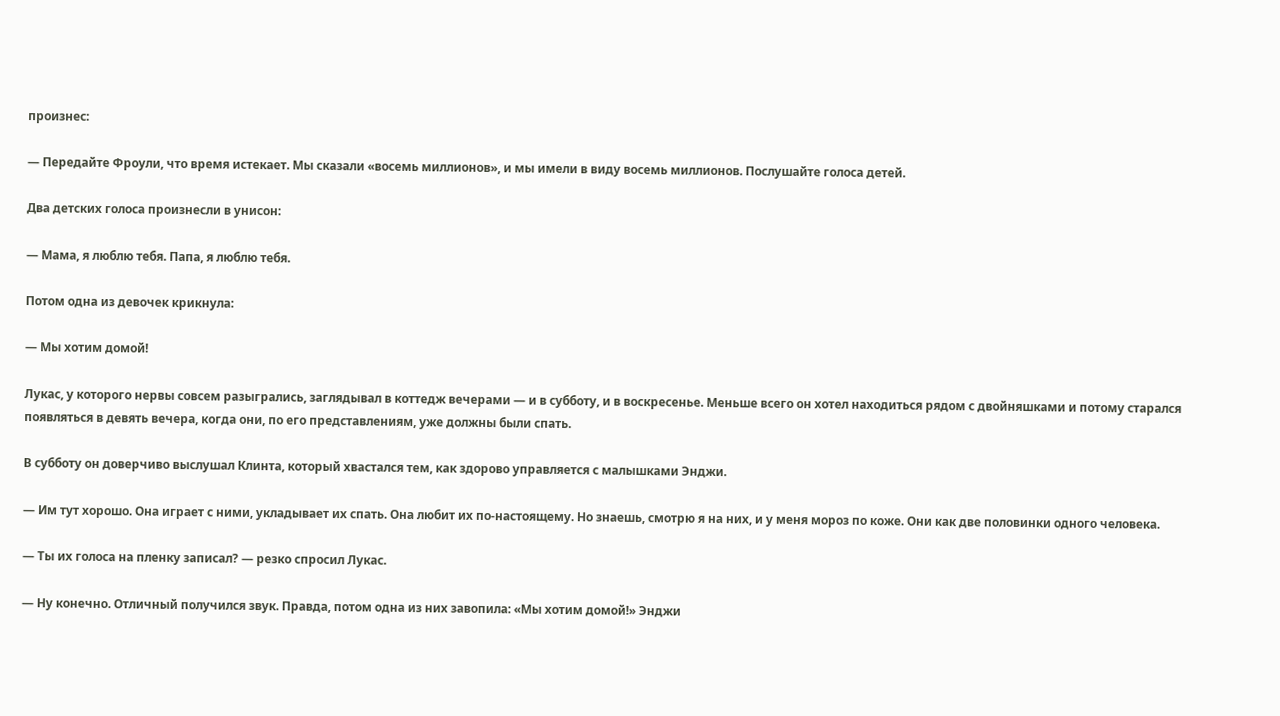произнес:

— Передайте Фроули, что время истекает. Мы сказали «восемь миллионов», и мы имели в виду восемь миллионов. Послушайте голоса детей.

Два детских голоса произнесли в унисон:

— Мама, я люблю тебя. Папа, я люблю тебя.

Потом одна из девочек крикнула:

— Мы хотим домой!

Лукас, у которого нервы совсем разыгрались, заглядывал в коттедж вечерами — и в субботу, и в воскресенье. Меньше всего он хотел находиться рядом с двойняшками и потому старался появляться в девять вечера, когда они, по его представлениям, уже должны были спать.

В субботу он доверчиво выслушал Клинта, который хвастался тем, как здорово управляется с малышками Энджи.

— Им тут хорошо. Она играет с ними, укладывает их спать. Она любит их по-настоящему. Но знаешь, смотрю я на них, и у меня мороз по коже. Они как две половинки одного человека.

— Ты их голоса на пленку записал? — резко спросил Лукас.

— Ну конечно. Отличный получился звук. Правда, потом одна из них завопила: «Мы хотим домой!» Энджи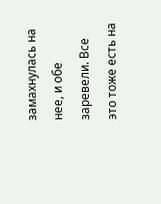замахнулась на нее, и обе заревели. Все это тоже есть на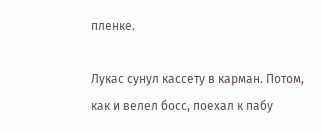пленке.

Лукас сунул кассету в карман. Потом, как и велел босс, поехал к пабу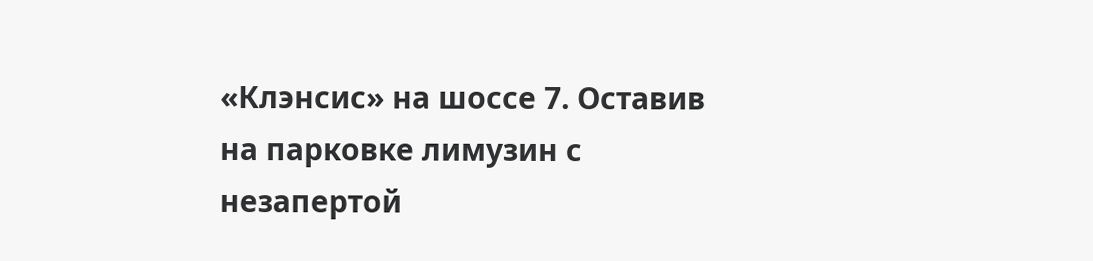«Клэнсис» на шоссе 7. Оставив на парковке лимузин с незапертой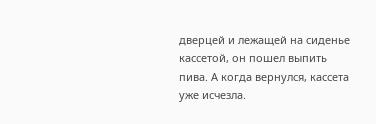дверцей и лежащей на сиденье кассетой, он пошел выпить пива. А когда вернулся, кассета уже исчезла.